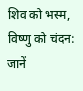शिव को भस्म, विष्णु को चंदन: जानें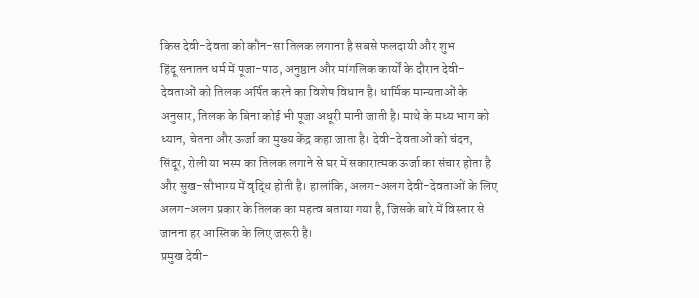किस देवी-देवता को कौन-सा तिलक लगाना है सबसे फलदायी और शुभ
हिंदू सनातन धर्म में पूजा-पाठ, अनुष्ठान और मांगलिक कार्यों के दौरान देवी-देवताओं को तिलक अर्पित करने का विशेष विधान है। धार्मिक मान्यताओं के अनुसार, तिलक के बिना कोई भी पूजा अधूरी मानी जाती है। माथे के मध्य भाग को ध्यान, चेतना और ऊर्जा का मुख्य केंद्र कहा जाता है। देवी-देवताओं को चंदन, सिंदूर, रोली या भस्म का तिलक लगाने से घर में सकारात्मक ऊर्जा का संचार होता है और सुख-सौभाग्य में वृद्धि होती है। हालांकि, अलग-अलग देवी-देवताओं के लिए अलग-अलग प्रकार के तिलक का महत्व बताया गया है, जिसके बारे में विस्तार से जानना हर आस्तिक के लिए जरूरी है।
प्रमुख देवी-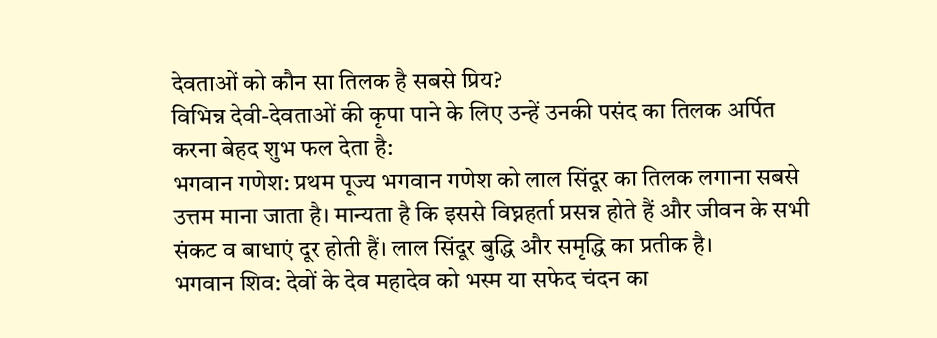देवताओं को कौन सा तिलक है सबसे प्रिय?
विभिन्न देवी-देवताओं की कृपा पाने के लिए उन्हें उनकी पसंद का तिलक अर्पित करना बेहद शुभ फल देता है:
भगवान गणेश: प्रथम पूज्य भगवान गणेश को लाल सिंदूर का तिलक लगाना सबसे उत्तम माना जाता है। मान्यता है कि इससे विघ्नहर्ता प्रसन्न होते हैं और जीवन के सभी संकट व बाधाएं दूर होती हैं। लाल सिंदूर बुद्धि और समृद्धि का प्रतीक है।
भगवान शिव: देवों के देव महादेव को भस्म या सफेद चंदन का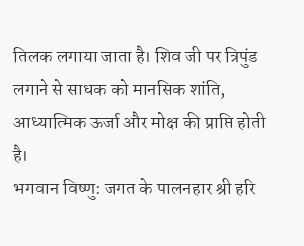तिलक लगाया जाता है। शिव जी पर त्रिपुंड लगाने से साधक को मानसिक शांति, आध्यात्मिक ऊर्जा और मोक्ष की प्राप्ति होती है।
भगवान विष्णु: जगत के पालनहार श्री हरि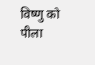विष्णु को पीला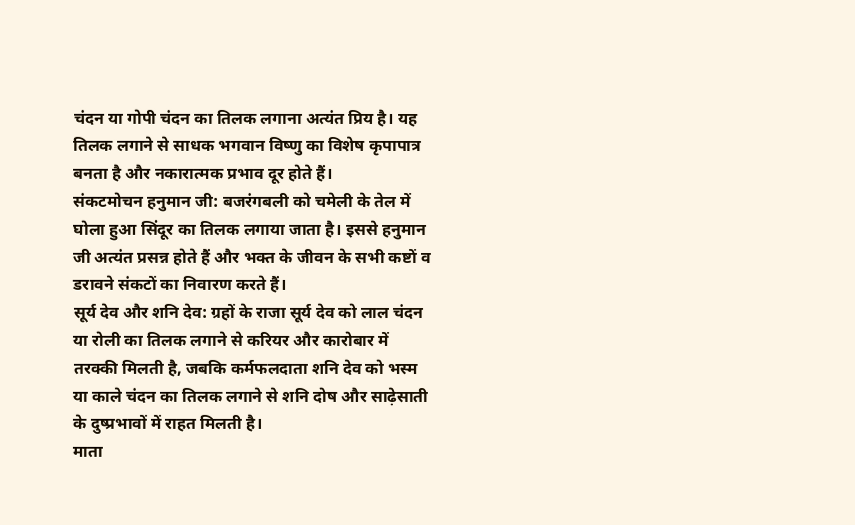चंदन या गोपी चंदन का तिलक लगाना अत्यंत प्रिय है। यह तिलक लगाने से साधक भगवान विष्णु का विशेष कृपापात्र बनता है और नकारात्मक प्रभाव दूर होते हैं।
संकटमोचन हनुमान जी: बजरंगबली को चमेली के तेल में घोला हुआ सिंदूर का तिलक लगाया जाता है। इससे हनुमान जी अत्यंत प्रसन्न होते हैं और भक्त के जीवन के सभी कष्टों व डरावने संकटों का निवारण करते हैं।
सूर्य देव और शनि देव: ग्रहों के राजा सूर्य देव को लाल चंदन या रोली का तिलक लगाने से करियर और कारोबार में तरक्की मिलती है, जबकि कर्मफलदाता शनि देव को भस्म या काले चंदन का तिलक लगाने से शनि दोष और साढ़ेसाती के दुष्प्रभावों में राहत मिलती है।
माता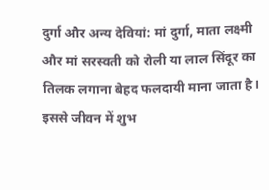दुर्गा और अन्य देवियां: मां दुर्गा, माता लक्ष्मी और मां सरस्वती को रोली या लाल सिंदूर का तिलक लगाना बेहद फलदायी माना जाता है। इससे जीवन में शुभ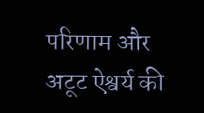परिणाम और अटूट ऐश्वर्य की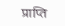प्राप्ति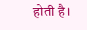होती है।